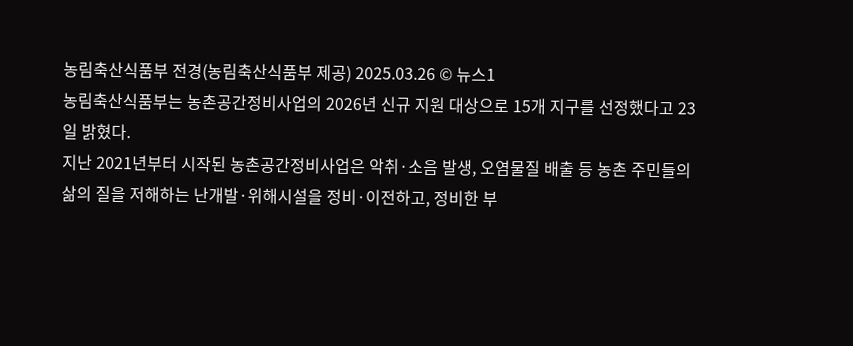농림축산식품부 전경(농림축산식품부 제공) 2025.03.26 © 뉴스1
농림축산식품부는 농촌공간정비사업의 2026년 신규 지원 대상으로 15개 지구를 선정했다고 23일 밝혔다.
지난 2021년부터 시작된 농촌공간정비사업은 악취·소음 발생, 오염물질 배출 등 농촌 주민들의 삶의 질을 저해하는 난개발·위해시설을 정비·이전하고, 정비한 부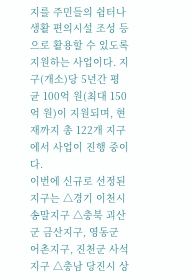지를 주민들의 쉼터나 생활 편의시설 조성 등으로 활용할 수 있도록 지원하는 사업이다. 지구(개소)당 5년간 평균 100억 원(최대 150억 원)이 지원되며, 현재까지 총 122개 지구에서 사업이 진행 중이다.
이번에 신규로 선정된 지구는 △경기 이천시 송말지구 △충북 괴산군 금산지구, 영동군 어촌지구, 진천군 사석지구 △충남 당진시 상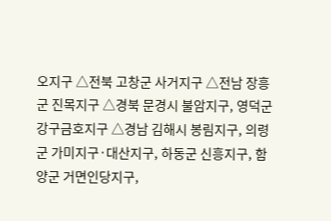오지구 △전북 고창군 사거지구 △전남 장흥군 진목지구 △경북 문경시 불암지구, 영덕군 강구금호지구 △경남 김해시 봉림지구, 의령군 가미지구·대산지구, 하동군 신흥지구, 함양군 거면인당지구,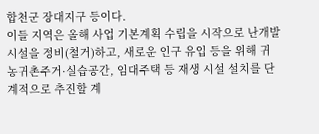합천군 장대지구 등이다.
이들 지역은 올해 사업 기본계획 수립을 시작으로 난개발 시설을 정비(철거)하고, 새로운 인구 유입 등을 위해 귀농귀촌주거·실습공간, 임대주택 등 재생 시설 설치를 단계적으로 추진할 계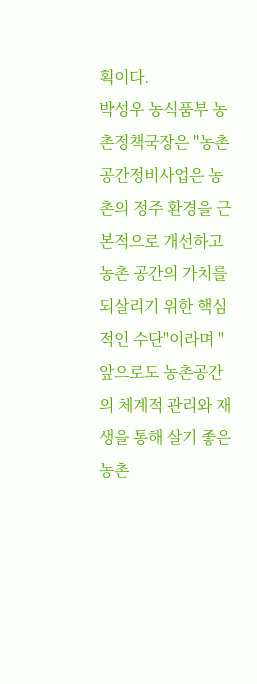획이다.
박성우 농식품부 농촌정책국장은 "농촌공간정비사업은 농촌의 정주 환경을 근본적으로 개선하고 농촌 공간의 가치를 되살리기 위한 핵심적인 수단"이라며 "앞으로도 농촌공간의 체계적 관리와 재생을 통해 살기 좋은 농촌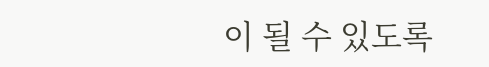이 될 수 있도록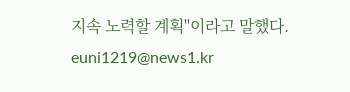지속 노력할 계획"이라고 말했다.
euni1219@news1.kr